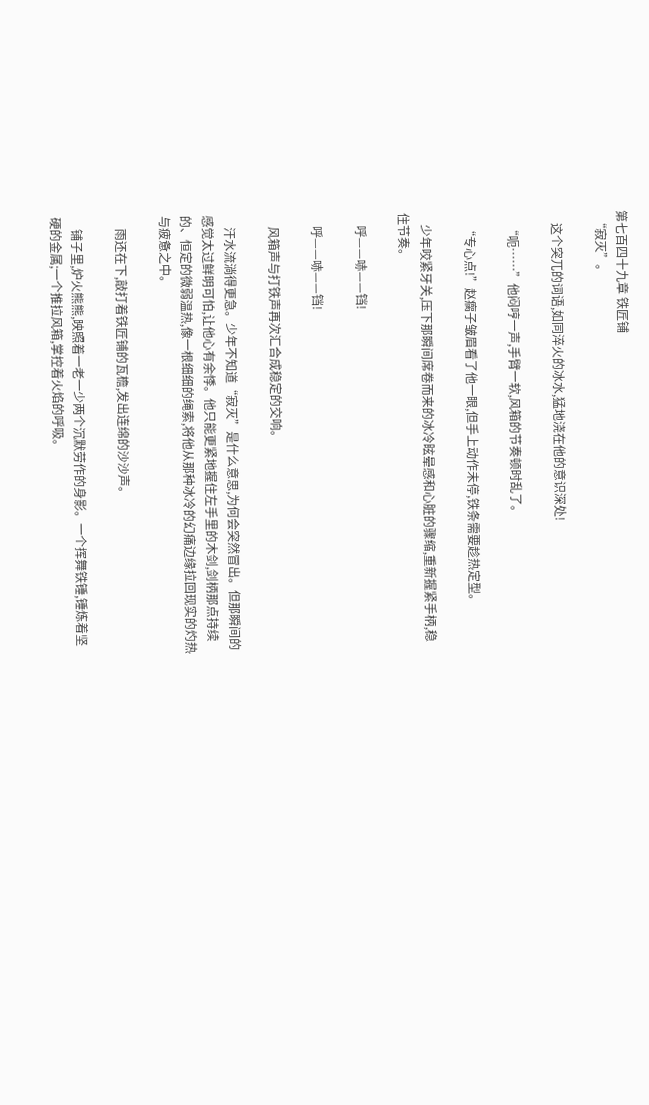第七百四十九章 铁匠铺
  “寂灭”。

    这个突兀的词语,如同淬火的冰水,猛地浇在他的意识深处!

    “呃……”他闷哼一声,手臂一软,风箱的节奏顿时乱了。

    “专心点!”赵瘸子皱眉看了他一眼,但手上动作未停,铁条需要趁热定型。

    少年咬紧牙关,压下那瞬间席卷而来的冰冷眩晕感和心脏的骤缩,重新握紧手柄,稳住节奏。

    呼——哧——铛!

    呼——哧——铛!

    风箱声与打铁声再次汇合成稳定的交响。

    汗水流淌得更急。少年不知道“寂灭”是什么意思,为何会突然冒出。但那瞬间的感觉太过鲜明可怕,让他心有余悸。他只能更紧地握住左手里的木剑,剑柄那点持续的、恒定的微弱温热,像一根细细的绳索,将他从那种冰冷的幻痛边缘拉回现实的灼热与疲惫之中。

    雨还在下,敲打着铁匠铺的瓦檐,发出连绵的沙沙声。

    铺子里,炉火熊熊,映照着一老一少两个沉默劳作的身影。一个挥舞铁锤,锤炼着坚硬的金属;一个推拉风箱,掌控着火焰的呼吸。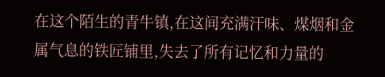在这个陌生的青牛镇,在这间充满汗味、煤烟和金属气息的铁匠铺里,失去了所有记忆和力量的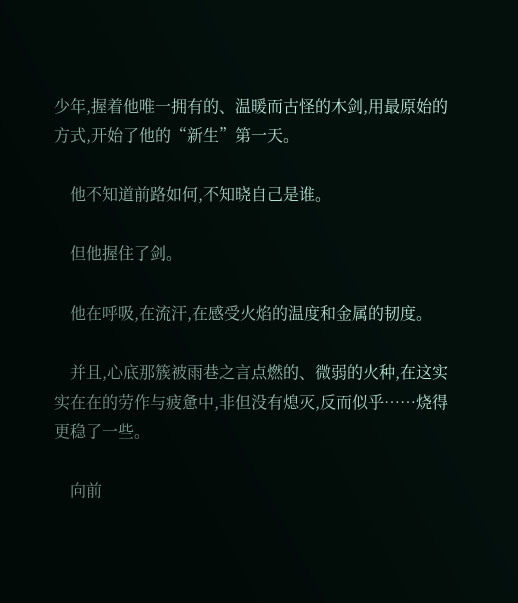少年,握着他唯一拥有的、温暖而古怪的木剑,用最原始的方式,开始了他的“新生”第一天。

    他不知道前路如何,不知晓自己是谁。

    但他握住了剑。

    他在呼吸,在流汗,在感受火焰的温度和金属的韧度。

    并且,心底那簇被雨巷之言点燃的、微弱的火种,在这实实在在的劳作与疲惫中,非但没有熄灭,反而似乎……烧得更稳了一些。

    向前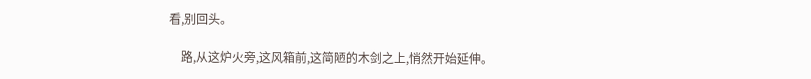看,别回头。

    路,从这炉火旁,这风箱前,这简陋的木剑之上,悄然开始延伸。